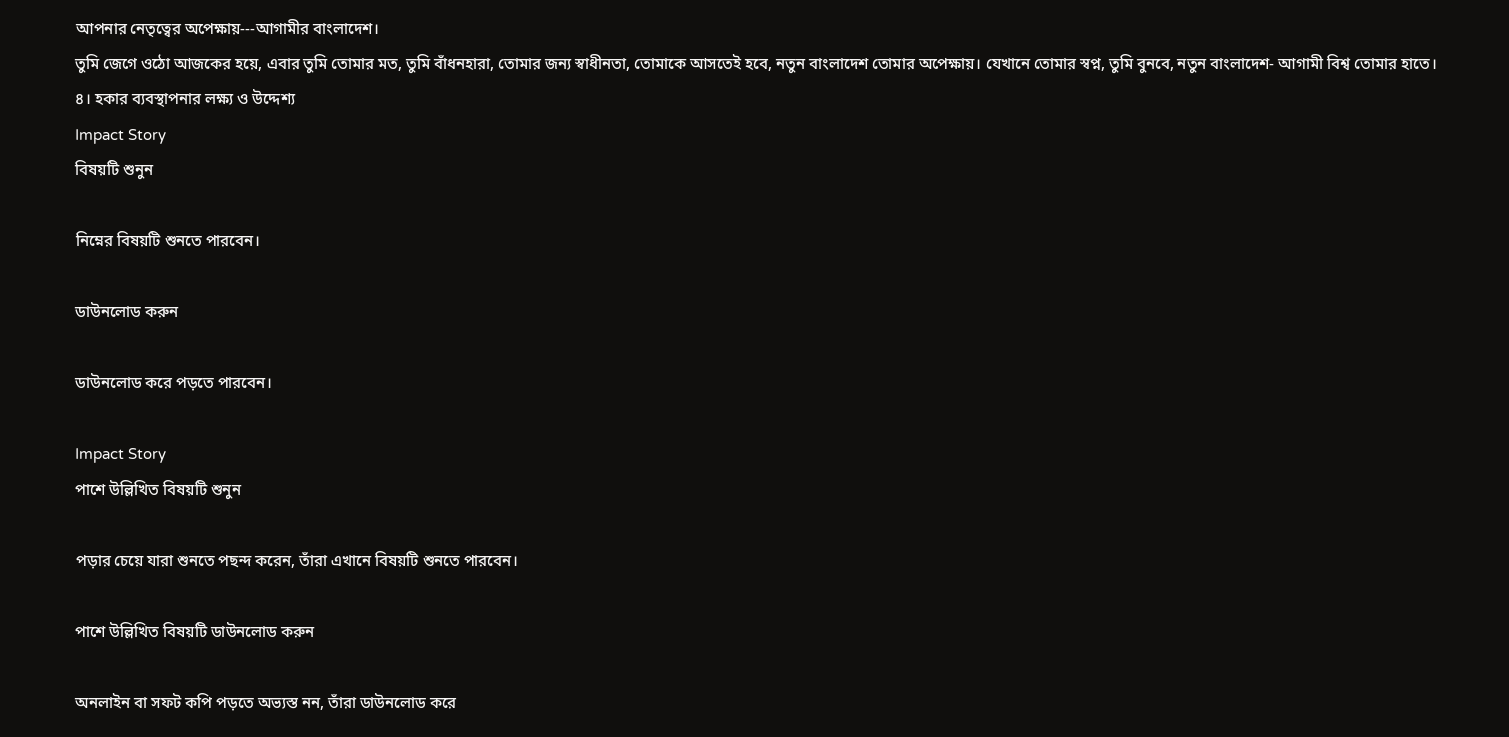আপনার নেতৃত্বের অপেক্ষায়---আগামীর বাংলাদেশ।
তুমি জেগে ওঠো আজকের হয়ে, এবার তুমি তোমার মত, তুমি বাঁধনহারা, তোমার জন্য স্বাধীনতা, তোমাকে আসতেই হবে, নতুন বাংলাদেশ তোমার অপেক্ষায়। যেখানে তোমার স্বপ্ন, তুমি বুনবে, নতুন বাংলাদেশ- আগামী বিশ্ব তোমার হাতে।
৪। হকার ব্যবস্থাপনার লক্ষ্য ও উদ্দেশ্য
Impact Story
বিষয়টি শুনুন

নিম্নের বিষয়টি শুনতে পারবেন।

ডাউনলোড করুন

ডাউনলোড করে পড়তে পারবেন।

Impact Story
পাশে উল্লিখিত বিষয়টি শুনুন

পড়ার চেয়ে যারা শুনতে পছন্দ করেন, তাঁরা এখানে বিষয়টি শুনতে পারবেন।

পাশে উল্লিখিত বিষয়টি ডাউনলোড করুন

অনলাইন বা সফট কপি পড়তে অভ্যস্ত নন, তাঁরা ডাউনলোড করে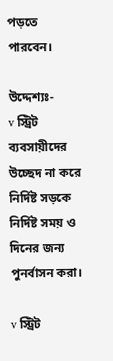পড়তে পারবেন।

উদ্দেশ্যঃ-
v স্ট্রিট ব্যবসায়ীদের উচ্ছেদ না করে নির্দিষ্ট সড়কে নির্দিষ্ট সময় ও দিনের জন্য পুনর্বাসন করা।

v স্ট্রিট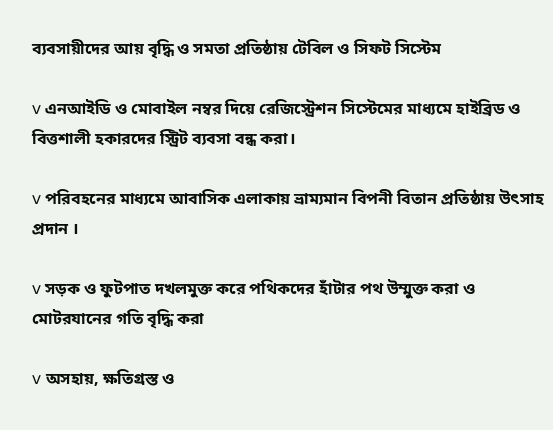ব্যবসায়ীদের আয় বৃদ্ধি ও সমতা প্রতিষ্ঠায় টেবিল ও সিফট সিস্টেম

v এনআইডি ও মোবাইল নম্বর দিয়ে রেজিস্ট্রেশন সিস্টেমের মাধ্যমে হাইব্রিড ও বিত্তশালী হকারদের স্ট্রিট ব্যবসা বন্ধ করা।

v পরিবহনের মাধ্যমে আবাসিক এলাকায় ভ্রাম্যমান বিপনী বিতান প্রতিষ্ঠায় উৎসাহ প্রদান ।

v সড়ক ও ফুটপাত দখলমুক্ত করে পথিকদের হাঁটার পথ উম্মুক্ত করা ও মোটরযানের গতি বৃদ্ধি করা

v অসহায়, ক্ষতিগ্রস্ত ও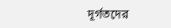দূর্গতদের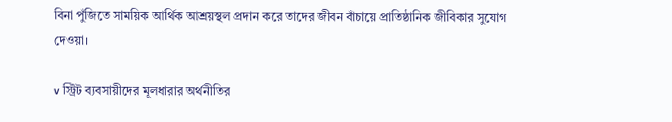বিনা পুঁজিতে সাময়িক আর্থিক আশ্রয়স্থল প্রদান করে তাদের জীবন বাঁচায়ে প্রাতিষ্ঠানিক জীবিকার সুযোগ দেওয়া।

v স্ট্রিট ব্যবসায়ীদের মূলধারার অর্থনীতির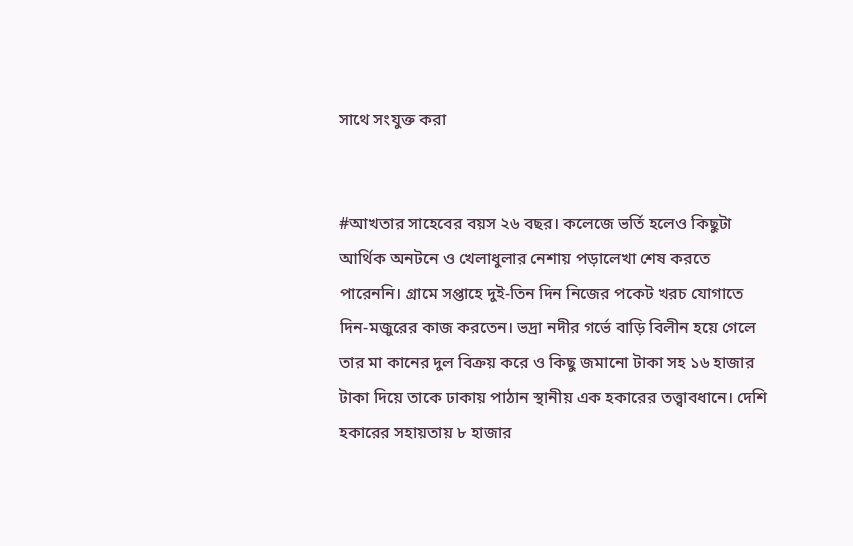সাথে সংযুক্ত করা


#আখতার সাহেবের বয়স ২৬ বছর। কলেজে ভর্তি হলেও কিছুটা আর্থিক অনটনে ও খেলাধুলার নেশায় পড়ালেখা শেষ করতে পারেননি। গ্রামে সপ্তাহে দুই-তিন দিন নিজের পকেট খরচ যোগাতে দিন-মজুরের কাজ করতেন। ভদ্রা নদীর গর্ভে বাড়ি বিলীন হয়ে গেলে তার মা কানের দুল বিক্রয় করে ও কিছু জমানো টাকা সহ ১৬ হাজার টাকা দিয়ে তাকে ঢাকায় পাঠান স্থানীয় এক হকারের তত্ত্বাবধানে। দেশি হকারের সহায়তায় ৮ হাজার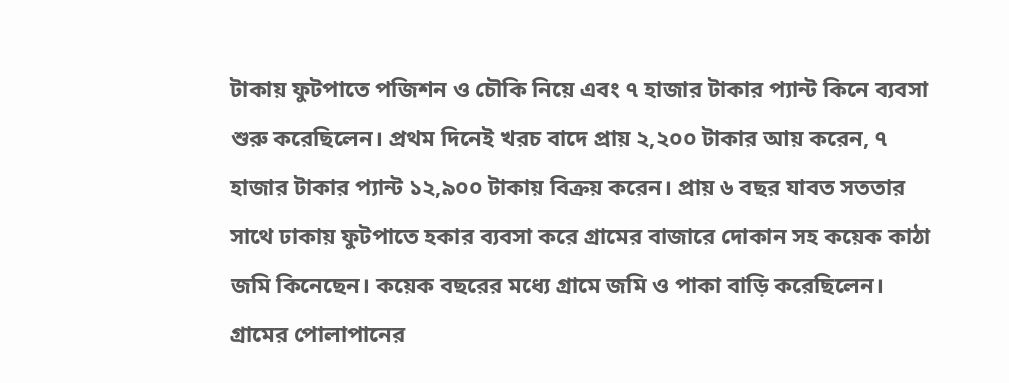টাকায় ফুটপাতে পজিশন ও চৌকি নিয়ে এবং ৭ হাজার টাকার প্যান্ট কিনে ব্যবসা শুরু করেছিলেন। প্রথম দিনেই খরচ বাদে প্রায় ২,২০০ টাকার আয় করেন, ৭ হাজার টাকার প্যান্ট ১২,৯০০ টাকায় বিক্রয় করেন। প্রায় ৬ বছর যাবত সততার সাথে ঢাকায় ফুটপাতে হকার ব্যবসা করে গ্রামের বাজারে দোকান সহ কয়েক কাঠা জমি কিনেছেন। কয়েক বছরের মধ্যে গ্রামে জমি ও পাকা বাড়ি করেছিলেন। গ্রামের পোলাপানের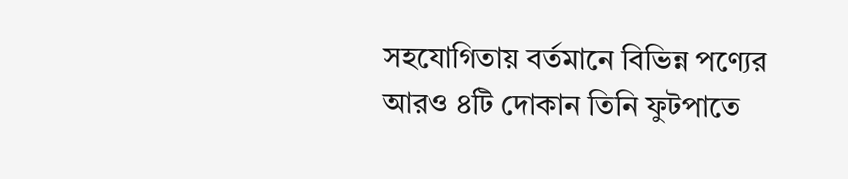সহযোগিতায় বর্তমানে বিভিন্ন পণ্যের আরও ৪টি দোকান তিনি ফুটপাতে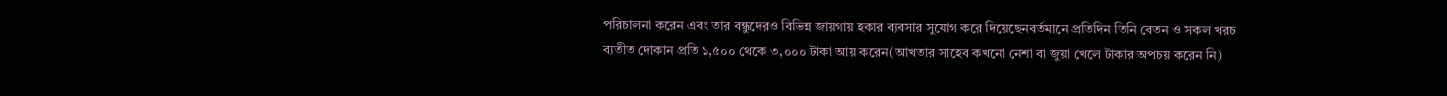পরিচালনা করেন এবং তার বন্ধুদেরও বিভিন্ন জায়গায় হকার ব্যবসার সুযোগ করে দিয়েছেনবর্তমানে প্রতিদিন তিনি বেতন ও সকল খরচ ব্যতীত দোকান প্রতি ১,৫০০ থেকে ৩,০০০ টাকা আয় করেন(আখতার সাহেব কখনো নেশা বা জুয়া খেলে টাকার অপচয় করেন নি)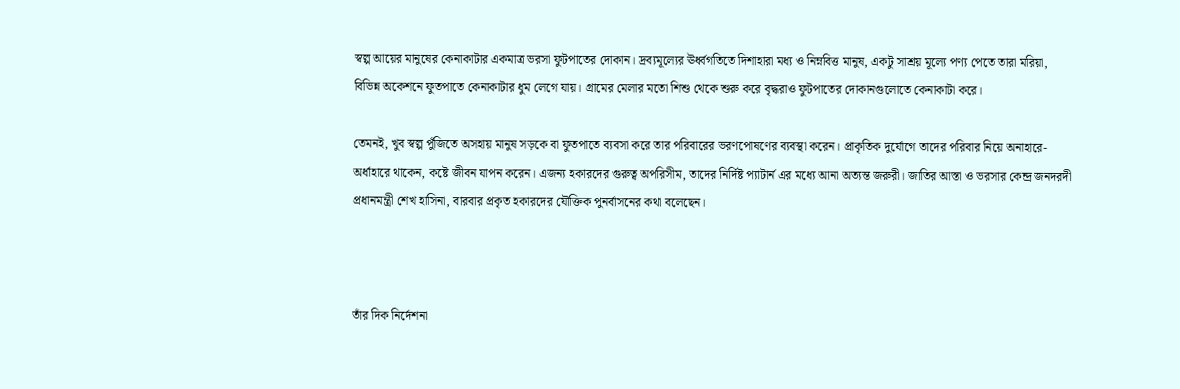স্বল্প আয়ের মানুষের কেনাকাটার একমাত্র ভরসা ফুটপাতের দোকান। দ্রব্যমূল্যের ঊর্ধ্বগতিতে দিশাহারা মধ্য ও নিম্নবিত্ত মানুষ, একটু সাশ্রয় মূল্যে পণ্য পেতে তারা মরিয়া, বিভিন্ন অকেশনে ফুতপাতে কেনাকাটার ধুম লেগে যায়। গ্রামের মেলার মতো শিশু থেকে শুরু করে বৃদ্ধরাও ফুটপাতের দোকানগুলোতে কেনাকাটা করে।

তেমনই, খুব স্বল্প পুঁজিতে অসহায় মানুষ সড়কে বা ফুতপাতে ব্যবসা করে তার পরিবারের ভরণপোষণের ব্যবস্থা করেন। প্রাকৃতিক দুর্যোগে তাদের পরিবার নিয়ে অনাহারে-অর্ধাহারে থাকেন, কষ্টে জীবন যাপন করেন। এজন্য হকারদের গুরুত্ব অপরিসীম, তাদের নির্দিষ্ট প্যাটার্ন এর মধ্যে আনা অত্যন্ত জরুরী। জাতির আস্তা ও ভরসার কেন্দ্র জনদরদী প্রধানমন্ত্রী শেখ হাসিনা, বারবার প্রকৃত হকারদের যৌক্তিক পুনর্বাসনের কথা বলেছেন।



তাঁর দিক নির্দেশনা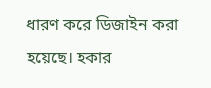ধারণ করে ডিজাইন করা হয়েছে। হকার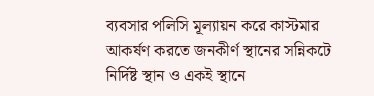ব্যবসার পলিসি মূল্যায়ন করে কাস্টমার আকর্ষণ করতে জনকীর্ণ স্থানের সন্নিকটে নির্দিষ্ট স্থান ও একই স্থানে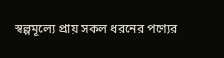স্বল্পমূল্যে প্রায় সকল ধরনের পণ্যের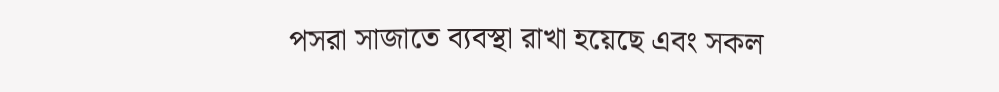পসরা সাজাতে ব্যবস্থা রাখা হয়েছে এবং সকল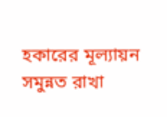হকারের মূল্যায়ন সমুন্নত রাখা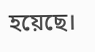হয়েছে।